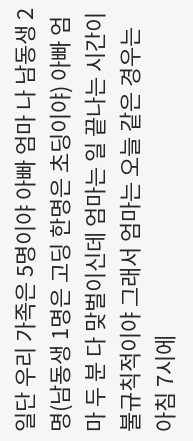일단 우리 가족은 5명이야 아빠 엄마 나 남동생 2명(남동생 1명은 고딩 한명은 초딩이야) 아빠 엄마 두 분 다 맞벌이신데 엄마는 일 끝나는 시간이 불규칙적이야 그래서 엄마는 오늘 같은 경우는 아침 7시에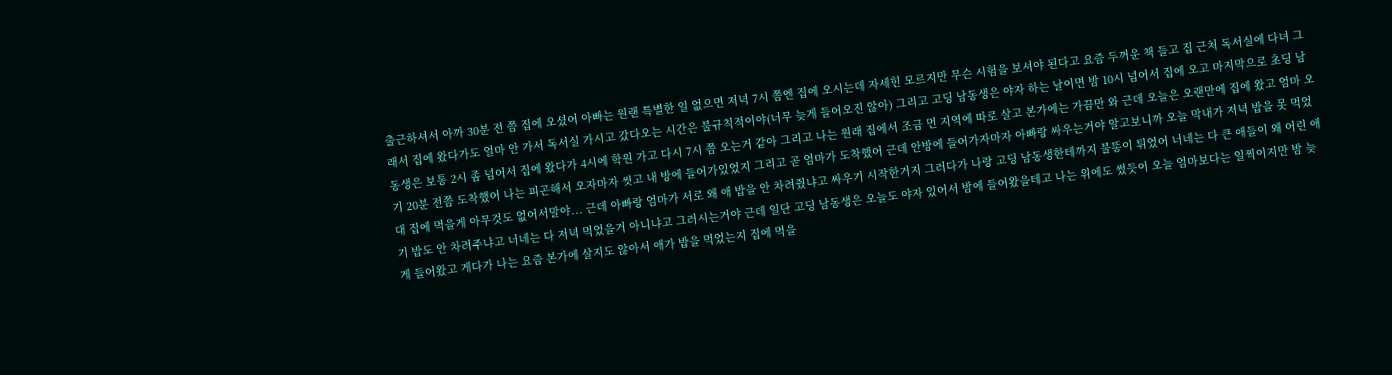출근하셔서 아까 30분 전 쯤 집에 오셨어 아빠는 원랜 특별한 일 없으면 저녁 7시 쯤엔 집에 오시는데 자세힌 모르지만 무슨 시험을 보셔야 된다고 요즘 두꺼운 책 들고 집 근처 독서실에 다녀 그래서 집에 왔다가도 얼마 안 가서 독서실 가시고 갔다오는 시간은 불규칙적이야(너무 늦게 들어오진 않아) 그리고 고딩 남동생은 야자 하는 날이면 밤 10시 넘어서 집에 오고 마지막으로 초딩 남동생은 보통 2시 좀 넘어서 집에 왔다가 4시에 학원 가고 다시 7시 쯤 오는거 같아 그리고 나는 원래 집에서 조금 먼 지역에 따로 살고 본가에는 가끔만 와 근데 오늘은 오랜만에 집에 왔고 엄마 오기 20분 전쯤 도착했어 나는 피곤해서 오자마자 씻고 내 방에 들어가있었지 그리고 곧 엄마가 도착했어 근데 안방에 들어가자마자 아빠랑 싸우는거야 알고보니까 오늘 막내가 저녁 밥을 못 먹었대 집에 먹을게 아무것도 없어서말야... 근데 아빠랑 엄마가 서로 왜 애 밥을 안 차려줬냐고 싸우기 시작한거지 그러다가 나랑 고딩 남동생한테까지 불똥이 튀었어 너네는 다 큰 애들이 왜 어린 애기 밥도 안 차려주냐고 너네는 다 저녁 먹었을거 아니냐고 그러시는거야 근데 일단 고딩 남동생은 오늘도 야자 있어서 밤에 들어왔을테고 나는 위에도 썼듯이 오늘 엄마보다는 일찍이지만 밤 늦게 들어왔고 게다가 나는 요즘 본가에 살지도 않아서 애가 밥을 먹었는지 집에 먹을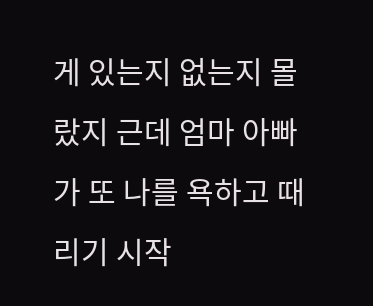게 있는지 없는지 몰랐지 근데 엄마 아빠가 또 나를 욕하고 때리기 시작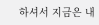하셔서 지금은 내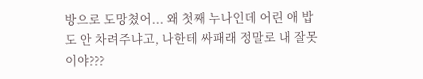방으로 도망쳤어... 왜 첫째 누나인데 어린 애 밥도 안 차려주냐고, 나한테 싸패래 정말로 내 잘못이야???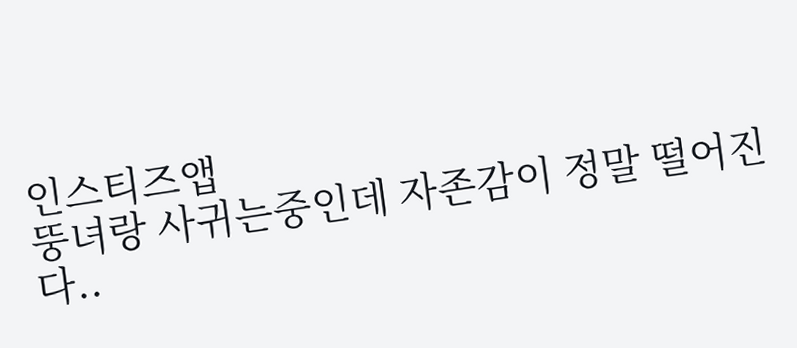인스티즈앱
뚱녀랑 사귀는중인데 자존감이 정말 떨어진다..